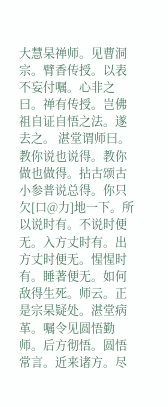大慧杲禅师。见曹洞宗。臂香传授。以表不妄付嘱。心非之曰。禅有传授。岂佛祖自证自悟之法。遂去之。 湛堂谓师曰。教你说也说得。教你做也做得。拈古颂古小参普说总得。你只欠[口@力]地一下。所以说时有。不说时便无。入方丈时有。出方丈时便无。惺惺时有。睡著便无。如何敌得生死。师云。正是宗杲疑处。湛堂病革。嘱令见圆悟勤师。后方彻悟。圆悟常言。近来诸方。尽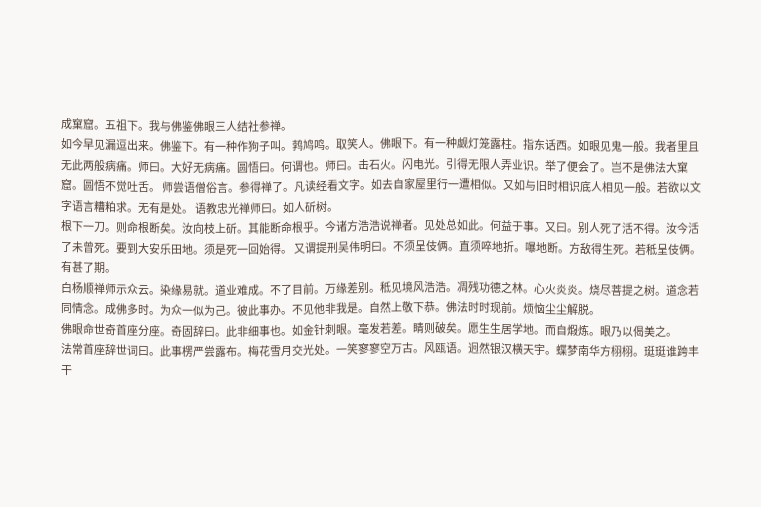成窠窟。五祖下。我与佛鉴佛眼三人结社参禅。
如今早见漏逗出来。佛鉴下。有一种作狗子叫。鹁鸠鸣。取笑人。佛眼下。有一种觑灯笼露柱。指东话西。如眼见鬼一般。我者里且无此两般病痛。师曰。大好无病痛。圆悟曰。何谓也。师曰。击石火。闪电光。引得无限人弄业识。举了便会了。岂不是佛法大窠窟。圆悟不觉吐舌。 师尝语僧俗言。参得禅了。凡读经看文字。如去自家屋里行一遭相似。又如与旧时相识底人相见一般。若欲以文字语言糟粕求。无有是处。 语教忠光禅师曰。如人斫树。
根下一刀。则命根断矣。汝向枝上斫。其能断命根乎。今诸方浩浩说禅者。见处总如此。何益于事。又曰。别人死了活不得。汝今活了未曾死。要到大安乐田地。须是死一回始得。 又谓提刑吴伟明曰。不须呈伎俩。直须啐地折。嚗地断。方敌得生死。若秪呈伎俩。有甚了期。
白杨顺禅师示众云。染缘易就。道业难成。不了目前。万缘差别。秪见境风浩浩。凋残功德之林。心火炎炎。烧尽菩提之树。道念若同情念。成佛多时。为众一似为己。彼此事办。不见他非我是。自然上敬下恭。佛法时时现前。烦恼尘尘解脱。
佛眼命世奇首座分座。奇固辞曰。此非细事也。如金针刺眼。毫发若差。睛则破矣。愿生生居学地。而自煆炼。眼乃以偈美之。
法常首座辞世词曰。此事楞严尝露布。梅花雪月交光处。一笑寥寥空万古。风瓯语。迥然银汉横天宇。蝶梦南华方栩栩。珽珽谁跨丰干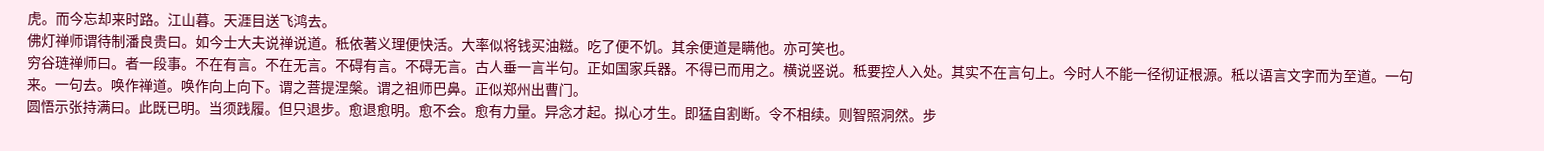虎。而今忘却来时路。江山暮。天涯目送飞鸿去。
佛灯禅师谓待制潘良贵曰。如今士大夫说禅说道。秪依著义理便快活。大率似将钱买油糍。吃了便不饥。其余便道是瞒他。亦可笑也。
穷谷琏禅师曰。者一段事。不在有言。不在无言。不碍有言。不碍无言。古人垂一言半句。正如国家兵器。不得已而用之。横说竖说。秪要控人入处。其实不在言句上。今时人不能一径彻证根源。秪以语言文字而为至道。一句来。一句去。唤作禅道。唤作向上向下。谓之菩提涅槃。谓之祖师巴鼻。正似郑州出曹门。
圆悟示张持满曰。此既已明。当须践履。但只退步。愈退愈明。愈不会。愈有力量。异念才起。拟心才生。即猛自割断。令不相续。则智照洞然。步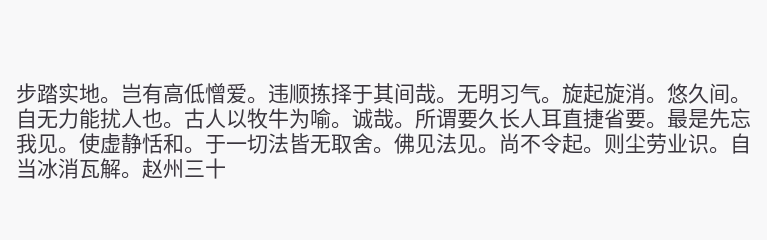步踏实地。岂有高低憎爱。违顺拣择于其间哉。无明习气。旋起旋消。悠久间。自无力能扰人也。古人以牧牛为喻。诚哉。所谓要久长人耳直捷省要。最是先忘我见。使虚静恬和。于一切法皆无取舍。佛见法见。尚不令起。则尘劳业识。自当冰消瓦解。赵州三十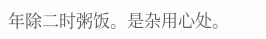年除二时粥饭。是杂用心处。